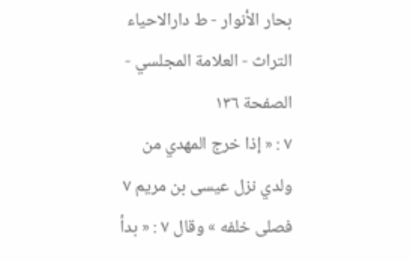بحار الأنوار - ط دارالاحیاء التراث - العلامة المجلسي - الصفحة ١٣٦
٧ : « إذا خرج المهدي من ولدي نزل عيسى بن مريم ٧ فصلى خلفه » وقال ٧ : « بدأ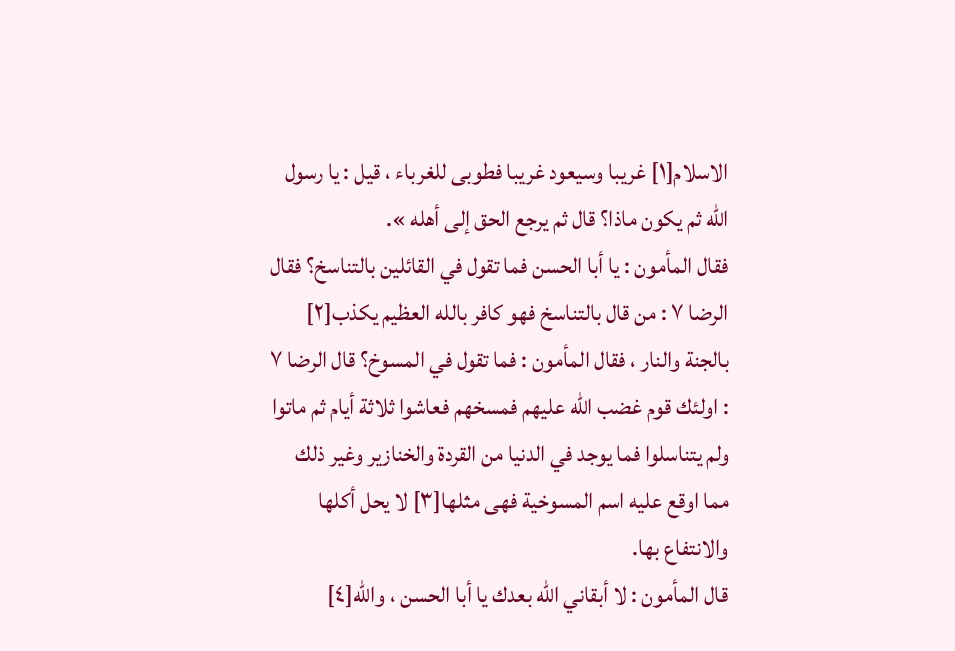الاسلام[١] غريبا وسيعود غريبا فطوبى للغرباء ، قيل : يا رسول الله ثم يكون ماذا؟ قال ثم يرجع الحق إلى أهله ».
فقال المأمون : يا أبا الحسن فما تقول في القائلين بالتناسخ؟ فقال الرضا ٧ : من قال بالتناسخ فهو كافر بالله العظيم يكذب[٢] بالجنة والنار ، فقال المأمون : فما تقول في المسوخ؟ قال الرضا ٧ : اولئك قوم غضب الله عليهم فمسخهم فعاشوا ثلاثة أيام ثم ماتوا ولم يتناسلوا فما يوجد في الدنيا من القردة والخنازير وغير ذلك مما اوقع عليه اسم المسوخية فهى مثلها[٣] لا يحل أكلها والانتفاع بها.
قال المأمون : لا أبقاني الله بعدك يا أبا الحسن ، والله[٤]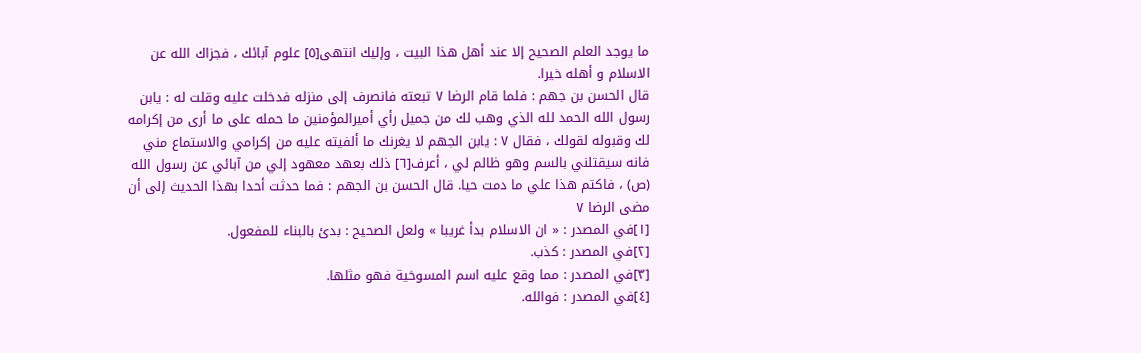ما يوجد العلم الصحيح إلا عند أهل هذا البيت ، وإليك انتهى[٥] علوم آبائك ، فجزاك الله عن الاسلام و أهله خيرا.
قال الحسن بن جهم : فلما قام الرضا ٧ تبعته فانصرف إلى منزله فدخلت عليه وقلت له : يابن رسول الله الحمد لله الذي وهب لك من جميل رأي أميرالمؤمنين ما حمله على ما أرى من إكرامه لك وقبوله لقولك ، فقال ٧ : يابن الجهم لا يغرنك ما ألفيته عليه من إكرامي والاستماع مني فانه سيقتلني بالسم وهو ظالم لي ، أعرف[٦] ذلك بعهد معهود إلي من آبائي عن رسول الله (ص) ، فاكتم هذا علي ما دمت حيا. قال الحسن بن الجهم : فما حدثت أحدا بهذا الحديث إلى أن مضى الرضا ٧
[١]في المصدر : « ان الاسلام بدأ غريبا » ولعل الصحيح : بدئ بالبناء للمفعول.
[٢]في المصدر : كذب.
[٣]في المصدر : مما وقع عليه اسم المسوخية فهو مثلها.
[٤]في المصدر : فوالله.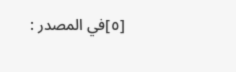[٥]في المصدر :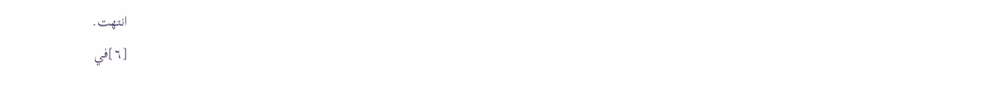انتهت.
[٦]في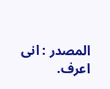المصدر : انى اعرف.